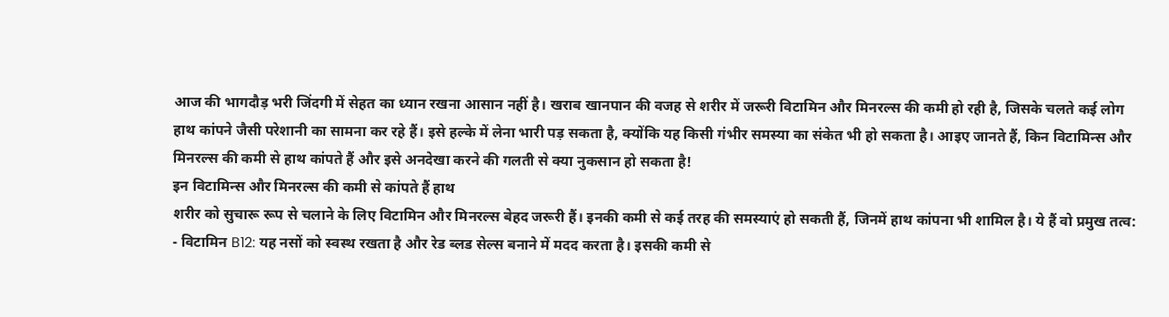आज की भागदौड़ भरी जिंदगी में सेहत का ध्यान रखना आसान नहीं है। खराब खानपान की वजह से शरीर में जरूरी विटामिन और मिनरल्स की कमी हो रही है, जिसके चलते कई लोग हाथ कांपने जैसी परेशानी का सामना कर रहे हैं। इसे हल्के में लेना भारी पड़ सकता है, क्योंकि यह किसी गंभीर समस्या का संकेत भी हो सकता है। आइए जानते हैं, किन विटामिन्स और मिनरल्स की कमी से हाथ कांपते हैं और इसे अनदेखा करने की गलती से क्या नुकसान हो सकता है!
इन विटामिन्स और मिनरल्स की कमी से कांपते हैं हाथ
शरीर को सुचारू रूप से चलाने के लिए विटामिन और मिनरल्स बेहद जरूरी हैं। इनकी कमी से कई तरह की समस्याएं हो सकती हैं, जिनमें हाथ कांपना भी शामिल है। ये हैं वो प्रमुख तत्व:
- विटामिन B12: यह नसों को स्वस्थ रखता है और रेड ब्लड सेल्स बनाने में मदद करता है। इसकी कमी से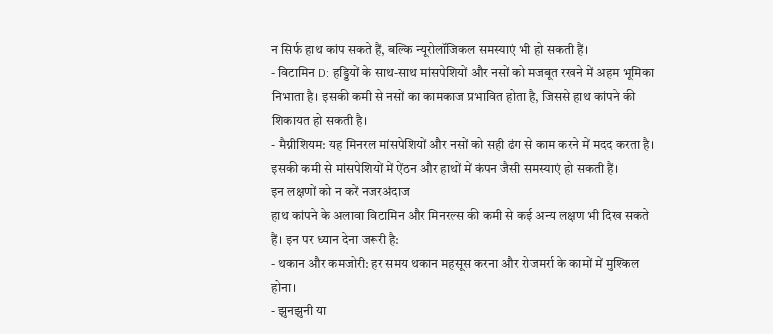न सिर्फ हाथ कांप सकते हैं, बल्कि न्यूरोलॉजिकल समस्याएं भी हो सकती हैं।
- विटामिन D: हड्डियों के साथ-साथ मांसपेशियों और नसों को मजबूत रखने में अहम भूमिका निभाता है। इसकी कमी से नसों का कामकाज प्रभावित होता है, जिससे हाथ कांपने की शिकायत हो सकती है।
- मैग्नीशियम: यह मिनरल मांसपेशियों और नसों को सही ढंग से काम करने में मदद करता है। इसकी कमी से मांसपेशियों में ऐंठन और हाथों में कंपन जैसी समस्याएं हो सकती हैं।
इन लक्षणों को न करें नजरअंदाज
हाथ कांपने के अलावा विटामिन और मिनरल्स की कमी से कई अन्य लक्षण भी दिख सकते हैं। इन पर ध्यान देना जरूरी है:
- थकान और कमजोरी: हर समय थकान महसूस करना और रोजमर्रा के कामों में मुश्किल होना।
- झुनझुनी या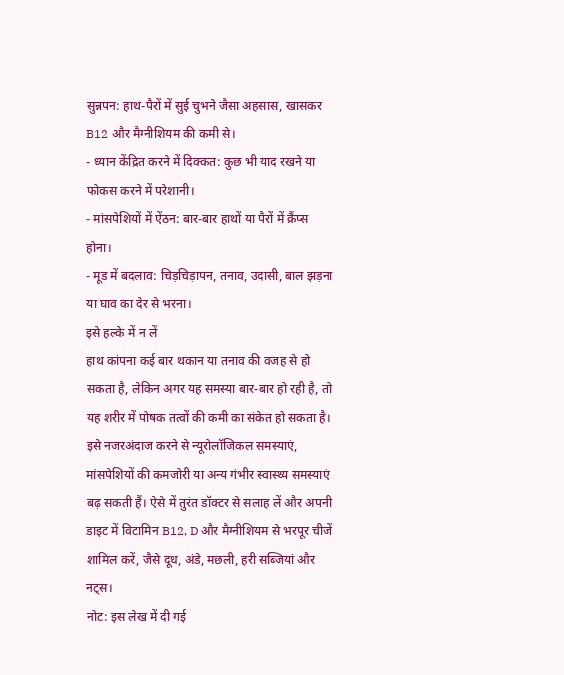सुन्नपन: हाथ-पैरों में सुई चुभने जैसा अहसास, खासकर B12 और मैग्नीशियम की कमी से।
- ध्यान केंद्रित करने में दिक्कत: कुछ भी याद रखने या फोकस करने में परेशानी।
- मांसपेशियों में ऐंठन: बार-बार हाथों या पैरों में क्रैंप्स होना।
- मूड में बदलाव: चिड़चिड़ापन, तनाव, उदासी, बाल झड़ना या घाव का देर से भरना।
इसे हल्के में न लें
हाथ कांपना कई बार थकान या तनाव की वजह से हो सकता है, लेकिन अगर यह समस्या बार-बार हो रही है, तो यह शरीर में पोषक तत्वों की कमी का संकेत हो सकता है। इसे नजरअंदाज करने से न्यूरोलॉजिकल समस्याएं, मांसपेशियों की कमजोरी या अन्य गंभीर स्वास्थ्य समस्याएं बढ़ सकती हैं। ऐसे में तुरंत डॉक्टर से सलाह लें और अपनी डाइट में विटामिन B12, D और मैग्नीशियम से भरपूर चीजें शामिल करें, जैसे दूध, अंडे, मछली, हरी सब्जियां और नट्स।
नोट: इस लेख में दी गई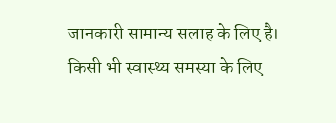जानकारी सामान्य सलाह के लिए है। किसी भी स्वास्थ्य समस्या के लिए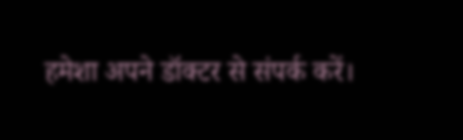हमेशा अपने डॉक्टर से संपर्क करें।